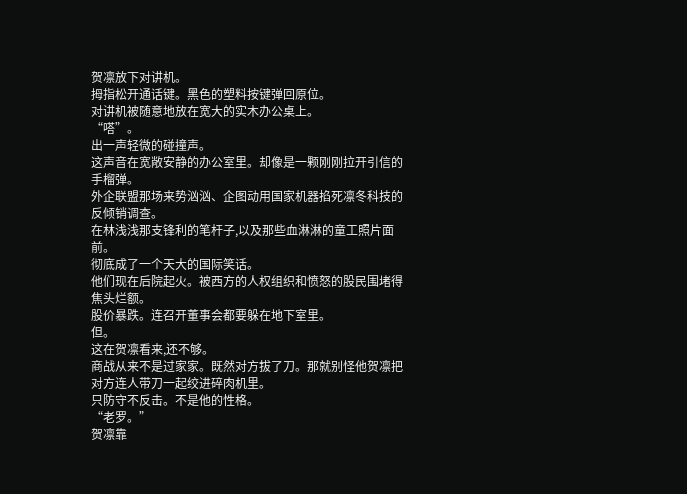贺凛放下对讲机。
拇指松开通话键。黑色的塑料按键弹回原位。
对讲机被随意地放在宽大的实木办公桌上。
“嗒”。
出一声轻微的碰撞声。
这声音在宽敞安静的办公室里。却像是一颗刚刚拉开引信的手榴弹。
外企联盟那场来势汹汹、企图动用国家机器掐死凛冬科技的反倾销调查。
在林浅浅那支锋利的笔杆子,以及那些血淋淋的童工照片面前。
彻底成了一个天大的国际笑话。
他们现在后院起火。被西方的人权组织和愤怒的股民围堵得焦头烂额。
股价暴跌。连召开董事会都要躲在地下室里。
但。
这在贺凛看来,还不够。
商战从来不是过家家。既然对方拔了刀。那就别怪他贺凛把对方连人带刀一起绞进碎肉机里。
只防守不反击。不是他的性格。
“老罗。”
贺凛靠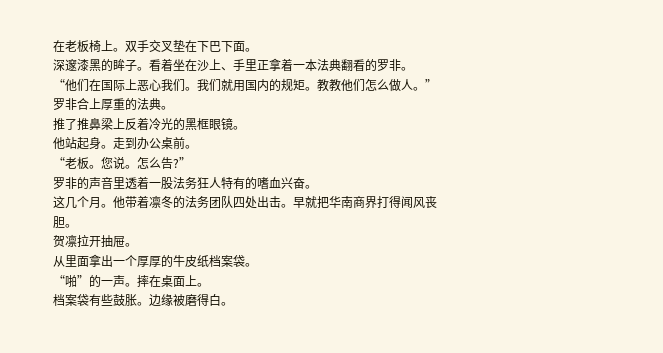在老板椅上。双手交叉垫在下巴下面。
深邃漆黑的眸子。看着坐在沙上、手里正拿着一本法典翻看的罗非。
“他们在国际上恶心我们。我们就用国内的规矩。教教他们怎么做人。”
罗非合上厚重的法典。
推了推鼻梁上反着冷光的黑框眼镜。
他站起身。走到办公桌前。
“老板。您说。怎么告?”
罗非的声音里透着一股法务狂人特有的嗜血兴奋。
这几个月。他带着凛冬的法务团队四处出击。早就把华南商界打得闻风丧胆。
贺凛拉开抽屉。
从里面拿出一个厚厚的牛皮纸档案袋。
“啪”的一声。摔在桌面上。
档案袋有些鼓胀。边缘被磨得白。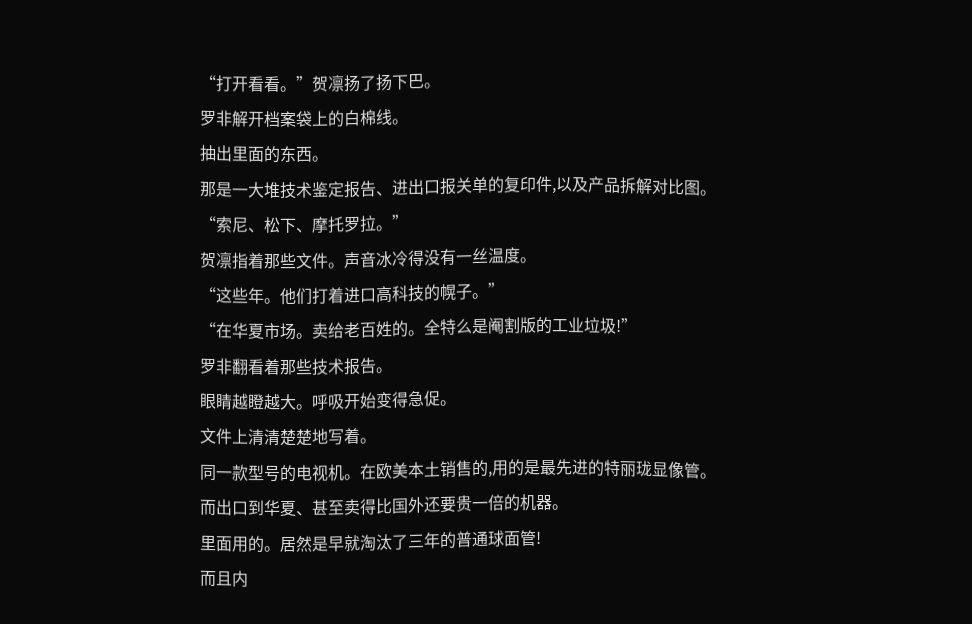“打开看看。”贺凛扬了扬下巴。
罗非解开档案袋上的白棉线。
抽出里面的东西。
那是一大堆技术鉴定报告、进出口报关单的复印件,以及产品拆解对比图。
“索尼、松下、摩托罗拉。”
贺凛指着那些文件。声音冰冷得没有一丝温度。
“这些年。他们打着进口高科技的幌子。”
“在华夏市场。卖给老百姓的。全特么是阉割版的工业垃圾!”
罗非翻看着那些技术报告。
眼睛越瞪越大。呼吸开始变得急促。
文件上清清楚楚地写着。
同一款型号的电视机。在欧美本土销售的,用的是最先进的特丽珑显像管。
而出口到华夏、甚至卖得比国外还要贵一倍的机器。
里面用的。居然是早就淘汰了三年的普通球面管!
而且内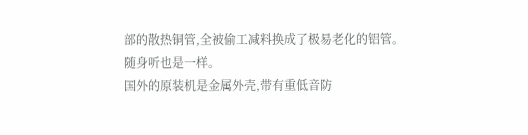部的散热铜管,全被偷工减料换成了极易老化的铝管。
随身听也是一样。
国外的原装机是金属外壳,带有重低音防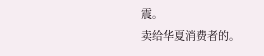震。
卖给华夏消费者的。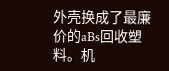外壳换成了最廉价的aBs回收塑料。机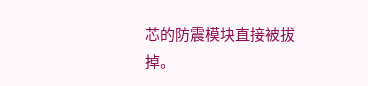芯的防震模块直接被拔掉。